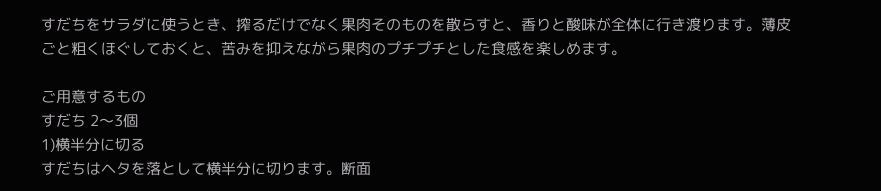すだちをサラダに使うとき、搾るだけでなく果肉そのものを散らすと、香りと酸味が全体に行き渡ります。薄皮ごと粗くほぐしておくと、苦みを抑えながら果肉のプチプチとした食感を楽しめます。

ご用意するもの
すだち 2〜3個
1)横半分に切る
すだちはヘタを落として横半分に切ります。断面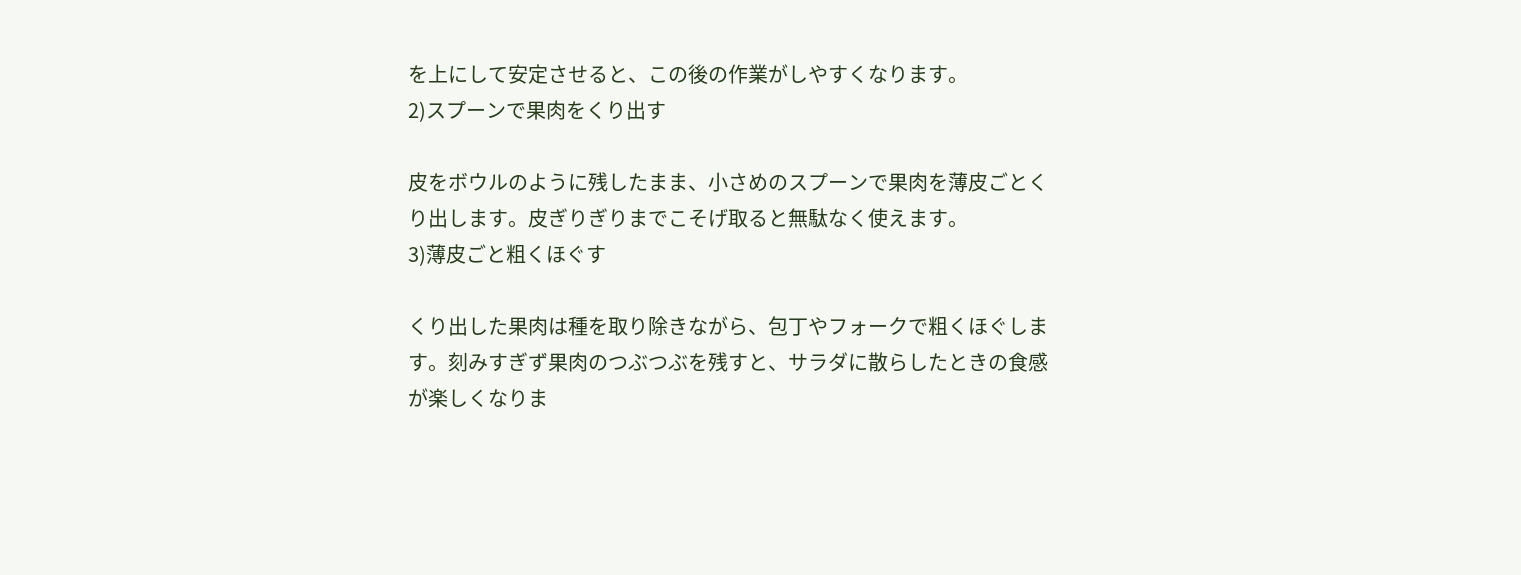を上にして安定させると、この後の作業がしやすくなります。
2)スプーンで果肉をくり出す

皮をボウルのように残したまま、小さめのスプーンで果肉を薄皮ごとくり出します。皮ぎりぎりまでこそげ取ると無駄なく使えます。
3)薄皮ごと粗くほぐす

くり出した果肉は種を取り除きながら、包丁やフォークで粗くほぐします。刻みすぎず果肉のつぶつぶを残すと、サラダに散らしたときの食感が楽しくなりま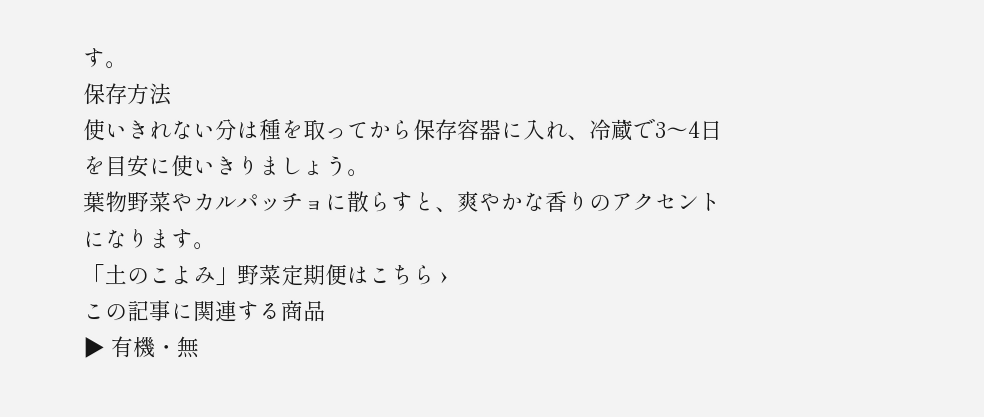す。
保存方法
使いきれない分は種を取ってから保存容器に入れ、冷蔵で3〜4日を目安に使いきりましょう。
葉物野菜やカルパッチョに散らすと、爽やかな香りのアクセントになります。
「土のこよみ」野菜定期便はこちら ›
この記事に関連する商品
▶ 有機・無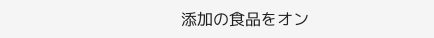添加の食品をオン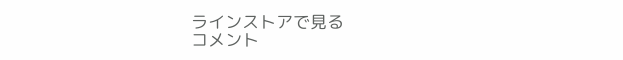ラインストアで見る
コメント